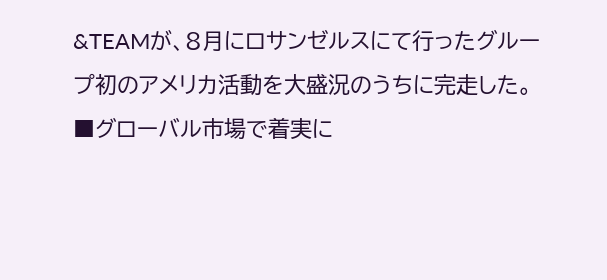&TEAMが、8月にロサンゼルスにて行ったグループ初のアメリカ活動を大盛況のうちに完走した。
■グローバル市場で着実に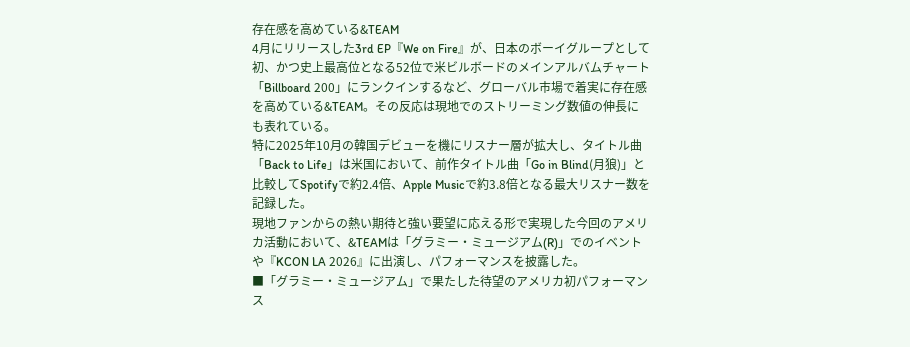存在感を高めている&TEAM
4月にリリースした3rd EP『We on Fire』が、日本のボーイグループとして初、かつ史上最高位となる52位で米ビルボードのメインアルバムチャート「Billboard 200」にランクインするなど、グローバル市場で着実に存在感を高めている&TEAM。その反応は現地でのストリーミング数値の伸長にも表れている。
特に2025年10月の韓国デビューを機にリスナー層が拡大し、タイトル曲「Back to Life」は米国において、前作タイトル曲「Go in Blind(月狼)」と比較してSpotifyで約2.4倍、Apple Musicで約3.8倍となる最大リスナー数を記録した。
現地ファンからの熱い期待と強い要望に応える形で実現した今回のアメリカ活動において、&TEAMは「グラミー・ミュージアム(R)」でのイベントや『KCON LA 2026』に出演し、パフォーマンスを披露した。
■「グラミー・ミュージアム」で果たした待望のアメリカ初パフォーマンス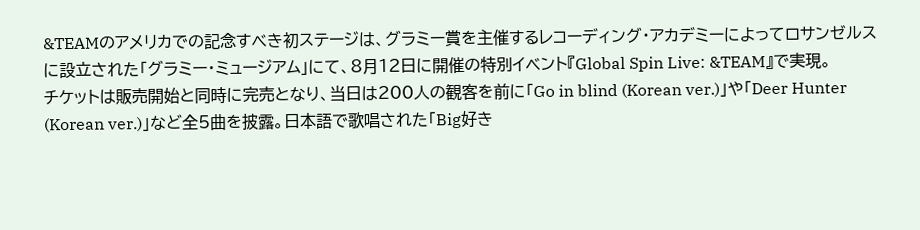&TEAMのアメリカでの記念すべき初ステージは、グラミー賞を主催するレコーディング・アカデミーによってロサンゼルスに設立された「グラミー・ミュージアム」にて、8月12日に開催の特別イベント『Global Spin Live: &TEAM』で実現。
チケットは販売開始と同時に完売となり、当日は200人の観客を前に「Go in blind (Korean ver.)」や「Deer Hunter (Korean ver.)」など全5曲を披露。日本語で歌唱された「Big好き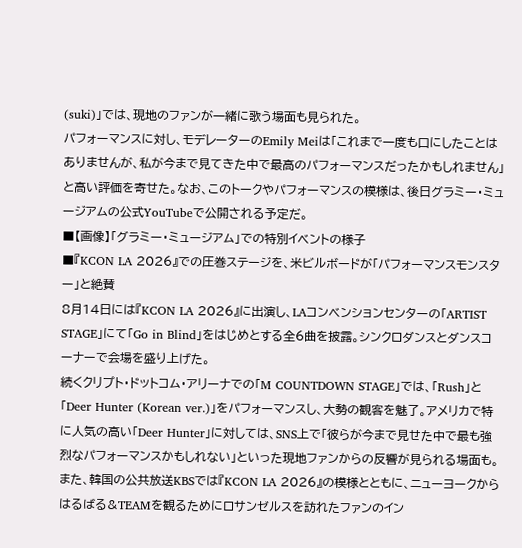(suki)」では、現地のファンが一緒に歌う場面も見られた。
パフォーマンスに対し、モデレーターのEmily Meiは「これまで一度も口にしたことはありませんが、私が今まで見てきた中で最高のパフォーマンスだったかもしれません」と高い評価を寄せた。なお、このトークやパフォーマンスの模様は、後日グラミー・ミュージアムの公式YouTubeで公開される予定だ。
■【画像】「グラミー・ミュージアム」での特別イベントの様子
■『KCON LA 2026』での圧巻ステージを、米ビルボードが「パフォーマンスモンスター」と絶賛
8月14日には『KCON LA 2026』に出演し、LAコンベンションセンターの「ARTIST STAGE」にて「Go in Blind」をはじめとする全6曲を披露。シンクロダンスとダンスコーナーで会場を盛り上げた。
続くクリプト・ドットコム・アリーナでの「M COUNTDOWN STAGE」では、「Rush」と「Deer Hunter (Korean ver.)」をパフォーマンスし、大勢の観客を魅了。アメリカで特に人気の高い「Deer Hunter」に対しては、SNS上で「彼らが今まで見せた中で最も強烈なパフォーマンスかもしれない」といった現地ファンからの反響が見られる場面も。
また、韓国の公共放送KBSでは『KCON LA 2026』の模様とともに、ニューヨークからはるばる&TEAMを観るためにロサンゼルスを訪れたファンのイン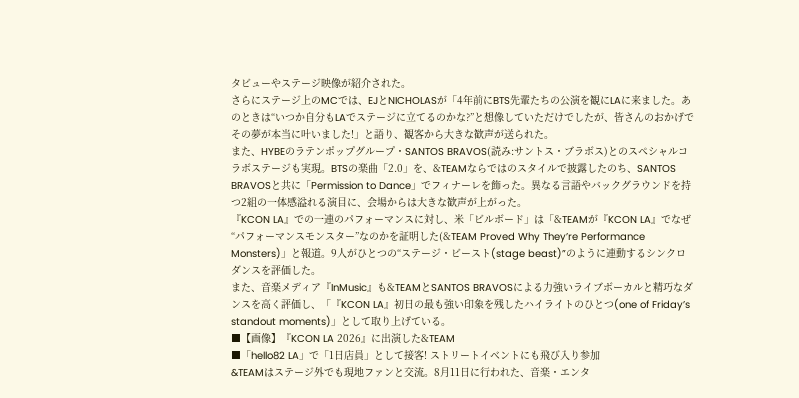タビューやステージ映像が紹介された。
さらにステージ上のMCでは、EJとNICHOLASが「4年前にBTS先輩たちの公演を観にLAに来ました。あのときは“いつか自分もLAでステージに立てるのかな?”と想像していただけでしたが、皆さんのおかげでその夢が本当に叶いました!」と語り、観客から大きな歓声が送られた。
また、HYBEのラテンポップグループ・SANTOS BRAVOS(読み:サントス・ブラボス)とのスペシャルコラボステージも実現。BTSの楽曲「2.0」を、&TEAMならではのスタイルで披露したのち、SANTOS BRAVOSと共に「Permission to Dance」でフィナーレを飾った。異なる言語やバックグラウンドを持つ2組の一体感溢れる演目に、会場からは大きな歓声が上がった。
『KCON LA』での一連のパフォーマンスに対し、米「ビルボード」は「&TEAMが『KCON LA』でなぜ“パフォーマンスモンスター”なのかを証明した(&TEAM Proved Why They’re Performance Monsters)」と報道。9人がひとつの“ステージ・ビースト(stage beast)”のように連動するシンクロダンスを評価した。
また、音楽メディア『InMusic』も&TEAMとSANTOS BRAVOSによる力強いライブボーカルと精巧なダンスを高く評価し、「『KCON LA』初日の最も強い印象を残したハイライトのひとつ(one of Friday’s standout moments)」として取り上げている。
■【画像】『KCON LA 2026』に出演した&TEAM
■「hello82 LA」で「1日店員」として接客! ストリートイベントにも飛び入り参加
&TEAMはステージ外でも現地ファンと交流。8月11日に行われた、音楽・エンタ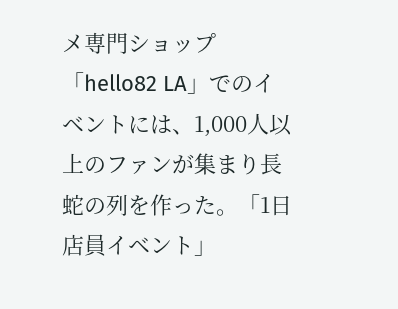メ専門ショップ「hello82 LA」でのイベントには、1,000人以上のファンが集まり長蛇の列を作った。「1日店員イベント」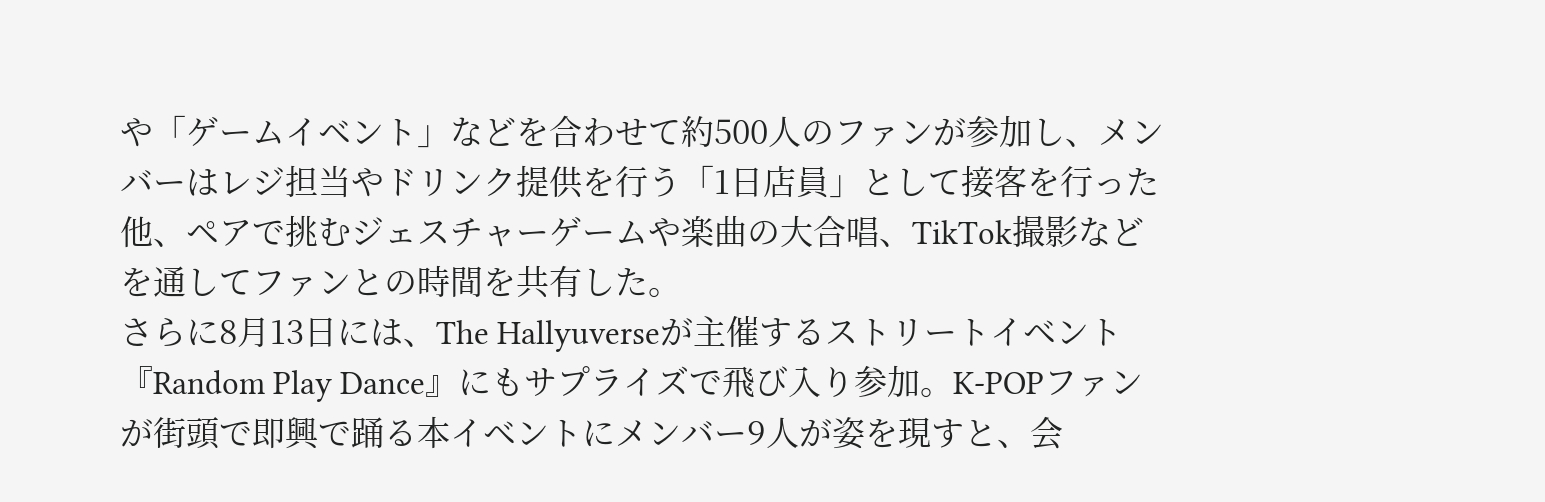や「ゲームイベント」などを合わせて約500人のファンが参加し、メンバーはレジ担当やドリンク提供を行う「1日店員」として接客を行った他、ペアで挑むジェスチャーゲームや楽曲の大合唱、TikTok撮影などを通してファンとの時間を共有した。
さらに8月13日には、The Hallyuverseが主催するストリートイベント『Random Play Dance』にもサプライズで飛び入り参加。K-POPファンが街頭で即興で踊る本イベントにメンバー9人が姿を現すと、会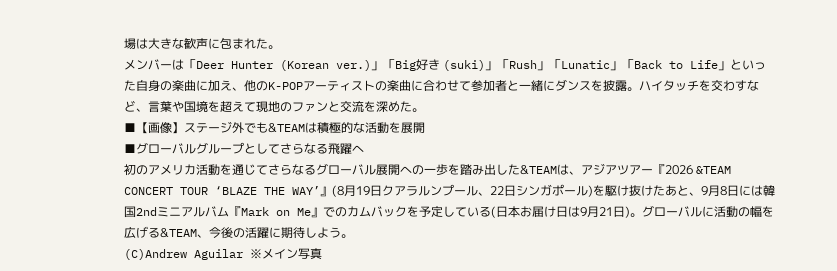場は大きな歓声に包まれた。
メンバーは「Deer Hunter (Korean ver.)」「Big好き (suki)」「Rush」「Lunatic」「Back to Life」といった自身の楽曲に加え、他のK-POPアーティストの楽曲に合わせて参加者と一緒にダンスを披露。ハイタッチを交わすなど、言葉や国境を超えて現地のファンと交流を深めた。
■【画像】ステージ外でも&TEAMは積極的な活動を展開
■グローバルグループとしてさらなる飛躍へ
初のアメリカ活動を通じてさらなるグローバル展開への一歩を踏み出した&TEAMは、アジアツアー『2026 &TEAM CONCERT TOUR ‘BLAZE THE WAY’』(8月19日クアラルンプール、22日シンガポール)を駆け抜けたあと、9月8日には韓国2ndミニアルバム『Mark on Me』でのカムバックを予定している(日本お届け日は9月21日)。グローバルに活動の幅を広げる&TEAM、今後の活躍に期待しよう。
(C)Andrew Aguilar ※メイン写真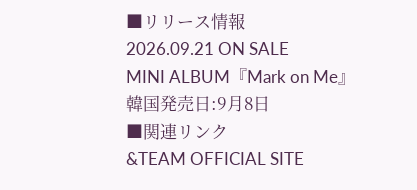■リリース情報
2026.09.21 ON SALE
MINI ALBUM『Mark on Me』
韓国発売日:9月8日
■関連リンク
&TEAM OFFICIAL SITE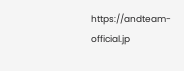https://andteam-official.jp